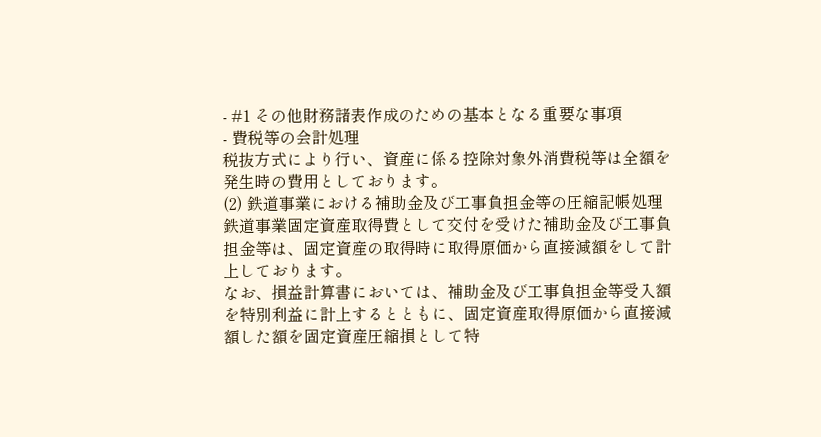- #1 その他財務諸表作成のための基本となる重要な事項
- 費税等の会計処理
税抜方式により行い、資産に係る控除対象外消費税等は全額を発生時の費用としております。
(2) 鉄道事業における補助金及び工事負担金等の圧縮記帳処理
鉄道事業固定資産取得費として交付を受けた補助金及び工事負担金等は、固定資産の取得時に取得原価から直接減額をして計上しております。
なお、損益計算書においては、補助金及び工事負担金等受入額を特別利益に計上するとともに、固定資産取得原価から直接減額した額を固定資産圧縮損として特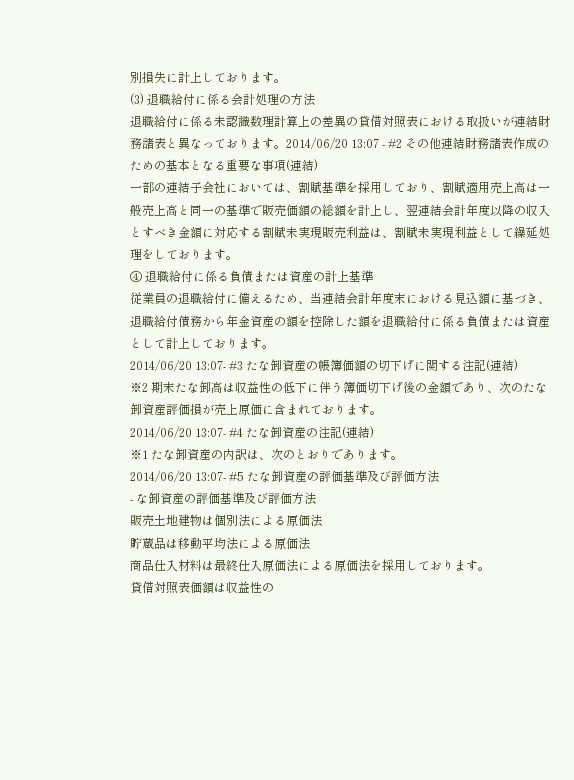別損失に計上しております。
(3) 退職給付に係る会計処理の方法
退職給付に係る未認識数理計算上の差異の貸借対照表における取扱いが連結財務諸表と異なっております。2014/06/20 13:07 - #2 その他連結財務諸表作成のための基本となる重要な事項(連結)
一部の連結子会社においては、割賦基準を採用しており、割賦適用売上高は一般売上高と同一の基準で販売価額の総額を計上し、翌連結会計年度以降の収入とすべき金額に対応する割賦未実現販売利益は、割賦未実現利益として繰延処理をしております。
④ 退職給付に係る負債または資産の計上基準
従業員の退職給付に備えるため、当連結会計年度末における見込額に基づき、退職給付債務から年金資産の額を控除した額を退職給付に係る負債または資産として計上しております。
2014/06/20 13:07- #3 たな卸資産の帳簿価額の切下げに関する注記(連結)
※2 期末たな卸高は収益性の低下に伴う簿価切下げ後の金額であり、次のたな卸資産評価損が売上原価に含まれております。
2014/06/20 13:07- #4 たな卸資産の注記(連結)
※1 たな卸資産の内訳は、次のとおりであります。
2014/06/20 13:07- #5 たな卸資産の評価基準及び評価方法
- な卸資産の評価基準及び評価方法
販売土地建物は個別法による原価法
貯蔵品は移動平均法による原価法
商品仕入材料は最終仕入原価法による原価法を採用しております。
貸借対照表価額は収益性の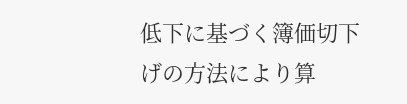低下に基づく簿価切下げの方法により算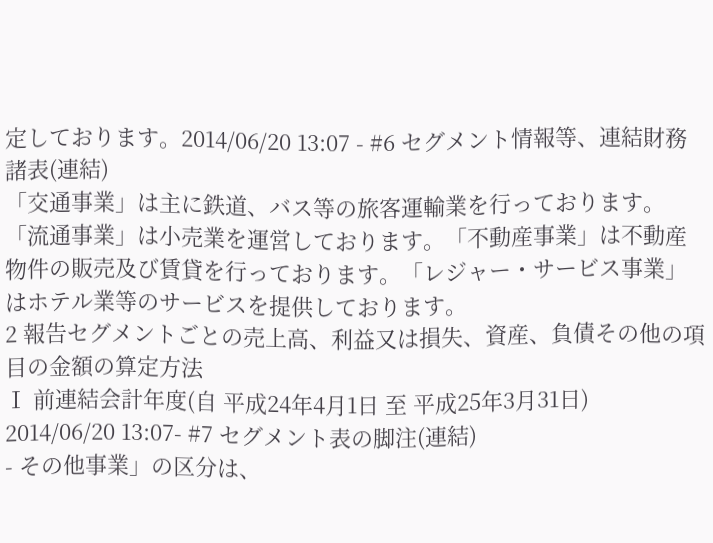定しております。2014/06/20 13:07 - #6 セグメント情報等、連結財務諸表(連結)
「交通事業」は主に鉄道、バス等の旅客運輸業を行っております。「流通事業」は小売業を運営しております。「不動産事業」は不動産物件の販売及び賃貸を行っております。「レジャー・サービス事業」はホテル業等のサービスを提供しております。
2 報告セグメントごとの売上高、利益又は損失、資産、負債その他の項目の金額の算定方法
Ⅰ 前連結会計年度(自 平成24年4月1日 至 平成25年3月31日)
2014/06/20 13:07- #7 セグメント表の脚注(連結)
- その他事業」の区分は、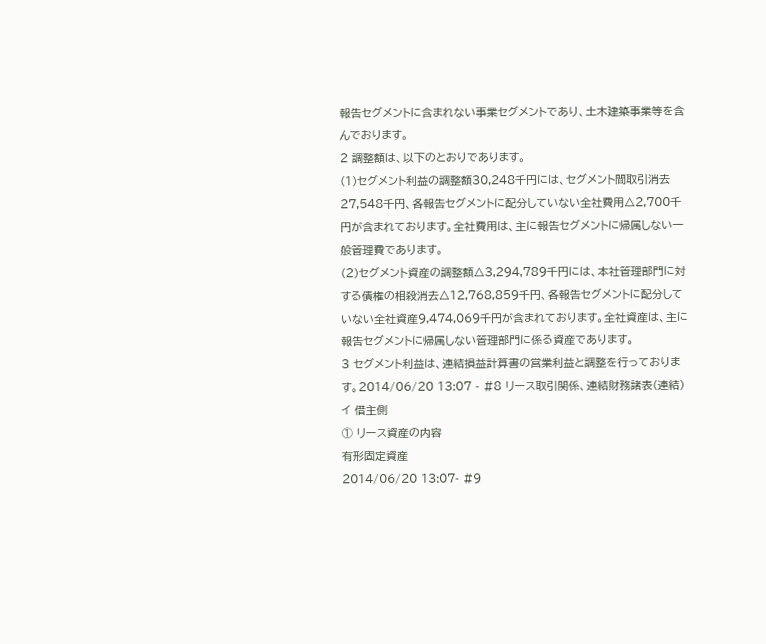報告セグメントに含まれない事業セグメントであり、土木建築事業等を含んでおります。
2 調整額は、以下のとおりであります。
(1)セグメント利益の調整額30,248千円には、セグメント間取引消去27,548千円、各報告セグメントに配分していない全社費用△2,700千円が含まれております。全社費用は、主に報告セグメントに帰属しない一般管理費であります。
(2)セグメント資産の調整額△3,294,789千円には、本社管理部門に対する債権の相殺消去△12,768,859千円、各報告セグメントに配分していない全社資産9,474,069千円が含まれております。全社資産は、主に報告セグメントに帰属しない管理部門に係る資産であります。
3 セグメント利益は、連結損益計算書の営業利益と調整を行っております。2014/06/20 13:07 - #8 リース取引関係、連結財務諸表(連結)
イ 借主側
① リース資産の内容
有形固定資産
2014/06/20 13:07- #9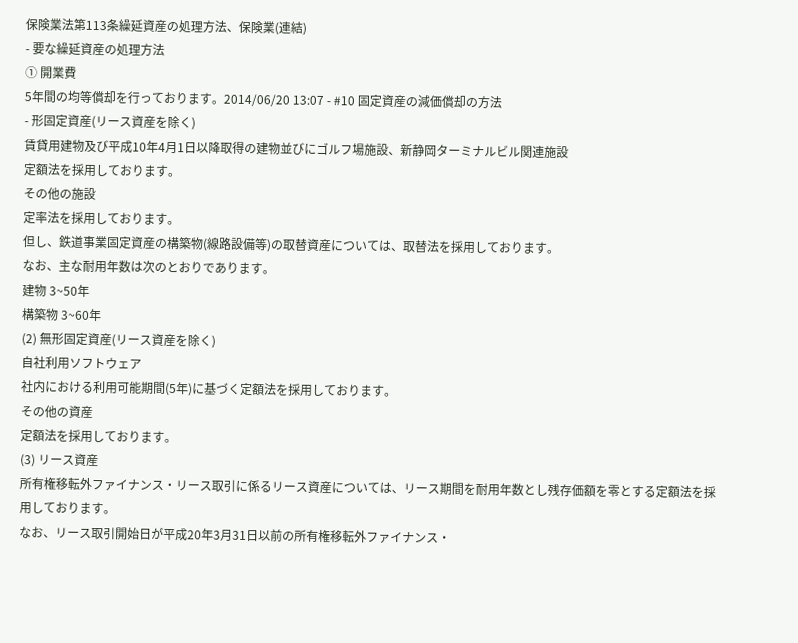保険業法第113条繰延資産の処理方法、保険業(連結)
- 要な繰延資産の処理方法
① 開業費
5年間の均等償却を行っております。2014/06/20 13:07 - #10 固定資産の減価償却の方法
- 形固定資産(リース資産を除く)
賃貸用建物及び平成10年4月1日以降取得の建物並びにゴルフ場施設、新静岡ターミナルビル関連施設
定額法を採用しております。
その他の施設
定率法を採用しております。
但し、鉄道事業固定資産の構築物(線路設備等)の取替資産については、取替法を採用しております。
なお、主な耐用年数は次のとおりであります。
建物 3~50年
構築物 3~60年
(2) 無形固定資産(リース資産を除く)
自社利用ソフトウェア
社内における利用可能期間(5年)に基づく定額法を採用しております。
その他の資産
定額法を採用しております。
(3) リース資産
所有権移転外ファイナンス・リース取引に係るリース資産については、リース期間を耐用年数とし残存価額を零とする定額法を採用しております。
なお、リース取引開始日が平成20年3月31日以前の所有権移転外ファイナンス・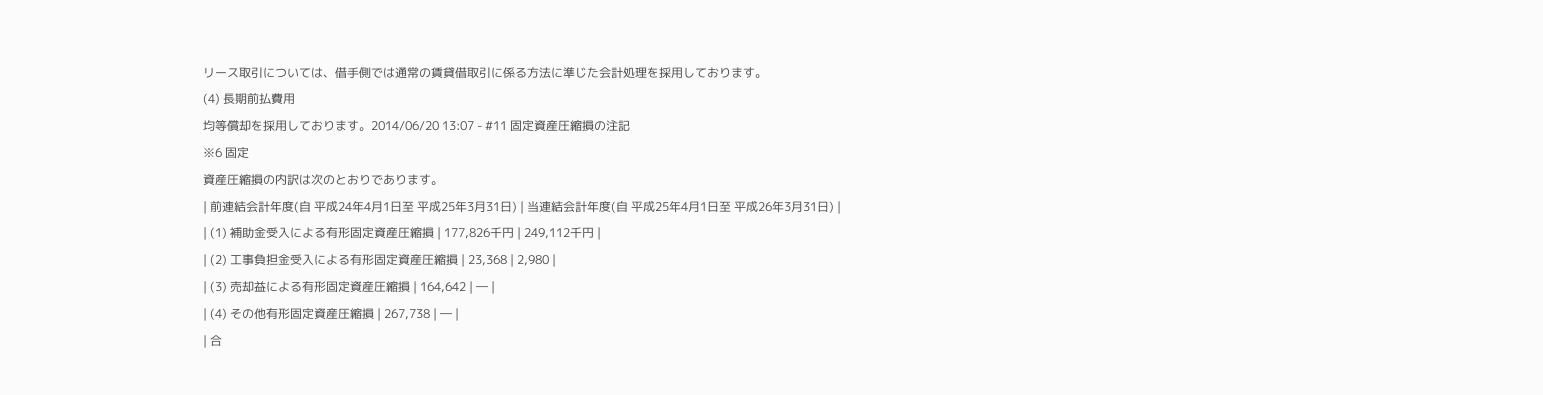リース取引については、借手側では通常の賃貸借取引に係る方法に準じた会計処理を採用しております。
(4) 長期前払費用
均等償却を採用しております。2014/06/20 13:07 - #11 固定資産圧縮損の注記
※6 固定
資産圧縮損の内訳は次のとおりであります。
| 前連結会計年度(自 平成24年4月1日至 平成25年3月31日) | 当連結会計年度(自 平成25年4月1日至 平成26年3月31日) |
| (1) 補助金受入による有形固定資産圧縮損 | 177,826千円 | 249,112千円 |
| (2) 工事負担金受入による有形固定資産圧縮損 | 23,368 | 2,980 |
| (3) 売却益による有形固定資産圧縮損 | 164,642 | ― |
| (4) その他有形固定資産圧縮損 | 267,738 | ― |
| 合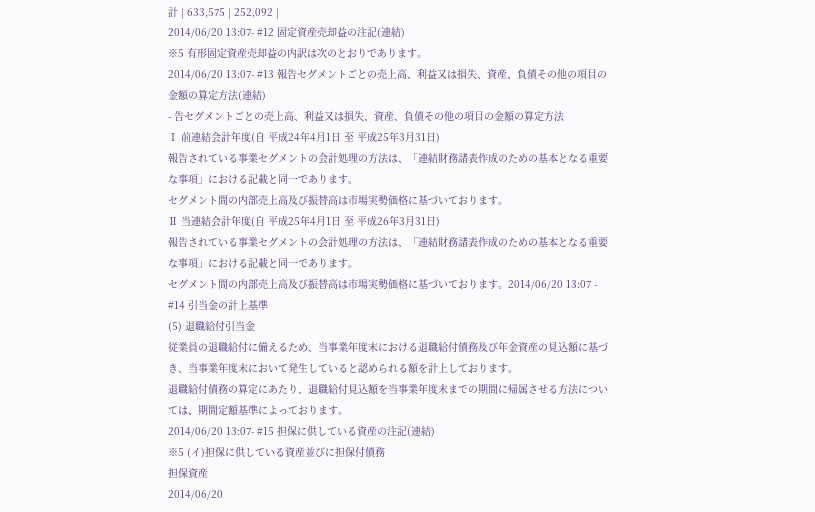計 | 633,575 | 252,092 |
2014/06/20 13:07- #12 固定資産売却益の注記(連結)
※5 有形固定資産売却益の内訳は次のとおりであります。
2014/06/20 13:07- #13 報告セグメントごとの売上高、利益又は損失、資産、負債その他の項目の金額の算定方法(連結)
- 告セグメントごとの売上高、利益又は損失、資産、負債その他の項目の金額の算定方法
Ⅰ 前連結会計年度(自 平成24年4月1日 至 平成25年3月31日)
報告されている事業セグメントの会計処理の方法は、「連結財務諸表作成のための基本となる重要な事項」における記載と同一であります。
セグメント間の内部売上高及び振替高は市場実勢価格に基づいております。
Ⅱ 当連結会計年度(自 平成25年4月1日 至 平成26年3月31日)
報告されている事業セグメントの会計処理の方法は、「連結財務諸表作成のための基本となる重要な事項」における記載と同一であります。
セグメント間の内部売上高及び振替高は市場実勢価格に基づいております。2014/06/20 13:07 - #14 引当金の計上基準
(5) 退職給付引当金
従業員の退職給付に備えるため、当事業年度末における退職給付債務及び年金資産の見込額に基づき、当事業年度末において発生していると認められる額を計上しております。
退職給付債務の算定にあたり、退職給付見込額を当事業年度末までの期間に帰属させる方法については、期間定額基準によっております。
2014/06/20 13:07- #15 担保に供している資産の注記(連結)
※5 (イ)担保に供している資産並びに担保付債務
担保資産
2014/06/20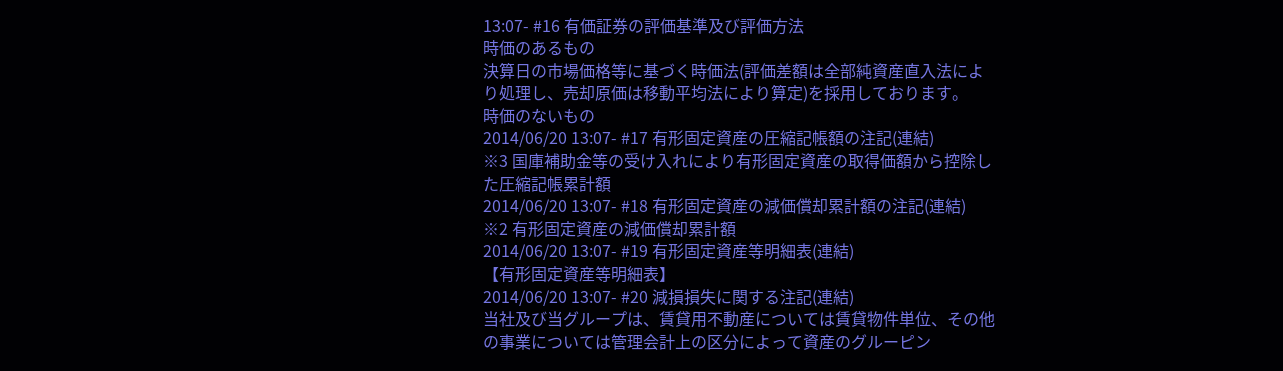13:07- #16 有価証券の評価基準及び評価方法
時価のあるもの
決算日の市場価格等に基づく時価法(評価差額は全部純資産直入法により処理し、売却原価は移動平均法により算定)を採用しております。
時価のないもの
2014/06/20 13:07- #17 有形固定資産の圧縮記帳額の注記(連結)
※3 国庫補助金等の受け入れにより有形固定資産の取得価額から控除した圧縮記帳累計額
2014/06/20 13:07- #18 有形固定資産の減価償却累計額の注記(連結)
※2 有形固定資産の減価償却累計額
2014/06/20 13:07- #19 有形固定資産等明細表(連結)
【有形固定資産等明細表】
2014/06/20 13:07- #20 減損損失に関する注記(連結)
当社及び当グループは、賃貸用不動産については賃貸物件単位、その他の事業については管理会計上の区分によって資産のグルーピン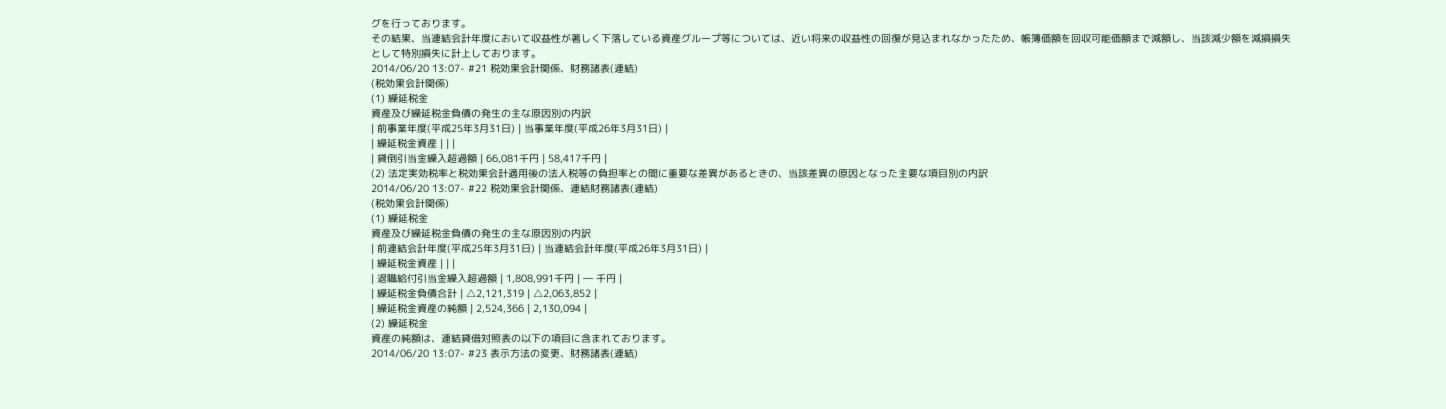グを行っております。
その結果、当連結会計年度において収益性が著しく下落している資産グループ等については、近い将来の収益性の回復が見込まれなかったため、帳簿価額を回収可能価額まで減額し、当該減少額を減損損失として特別損失に計上しております。
2014/06/20 13:07- #21 税効果会計関係、財務諸表(連結)
(税効果会計関係)
(1) 繰延税金
資産及び繰延税金負債の発生の主な原因別の内訳
| 前事業年度(平成25年3月31日) | 当事業年度(平成26年3月31日) |
| 繰延税金資産 | | |
| 貸倒引当金繰入超過額 | 66,081千円 | 58,417千円 |
(2) 法定実効税率と税効果会計適用後の法人税等の負担率との間に重要な差異があるときの、当該差異の原因となった主要な項目別の内訳
2014/06/20 13:07- #22 税効果会計関係、連結財務諸表(連結)
(税効果会計関係)
(1) 繰延税金
資産及び繰延税金負債の発生の主な原因別の内訳
| 前連結会計年度(平成25年3月31日) | 当連結会計年度(平成26年3月31日) |
| 繰延税金資産 | | |
| 退職給付引当金繰入超過額 | 1,808,991千円 | ― 千円 |
| 繰延税金負債合計 | △2,121,319 | △2,063,852 |
| 繰延税金資産の純額 | 2,524,366 | 2,130,094 |
(2) 繰延税金
資産の純額は、連結貸借対照表の以下の項目に含まれております。
2014/06/20 13:07- #23 表示方法の変更、財務諸表(連結)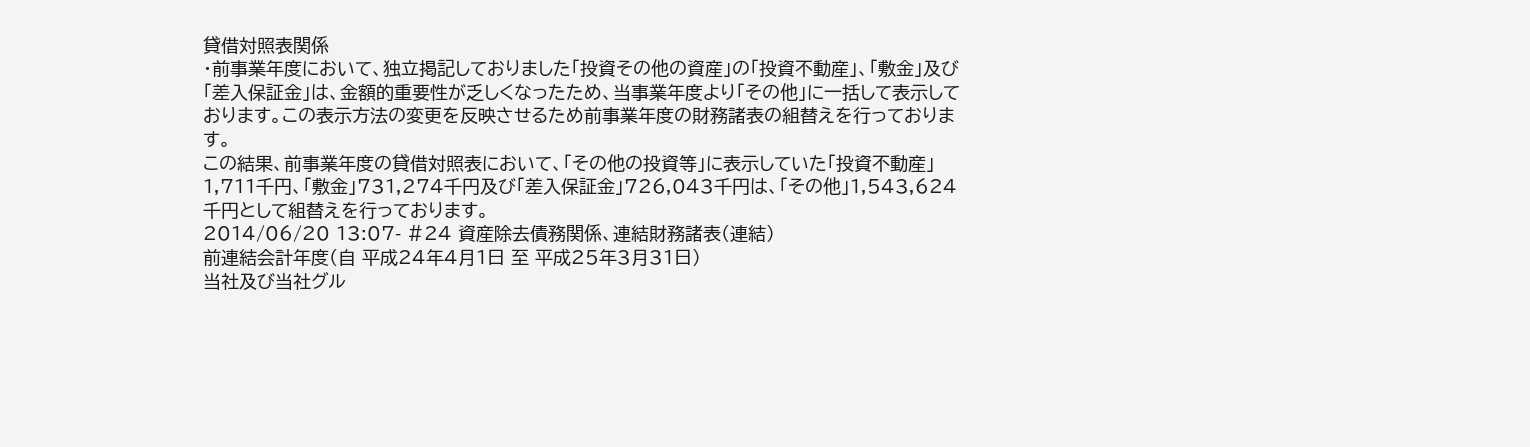貸借対照表関係
・前事業年度において、独立掲記しておりました「投資その他の資産」の「投資不動産」、「敷金」及び「差入保証金」は、金額的重要性が乏しくなったため、当事業年度より「その他」に一括して表示しております。この表示方法の変更を反映させるため前事業年度の財務諸表の組替えを行っております。
この結果、前事業年度の貸借対照表において、「その他の投資等」に表示していた「投資不動産」1,711千円、「敷金」731,274千円及び「差入保証金」726,043千円は、「その他」1,543,624千円として組替えを行っております。
2014/06/20 13:07- #24 資産除去債務関係、連結財務諸表(連結)
前連結会計年度(自 平成24年4月1日 至 平成25年3月31日)
当社及び当社グル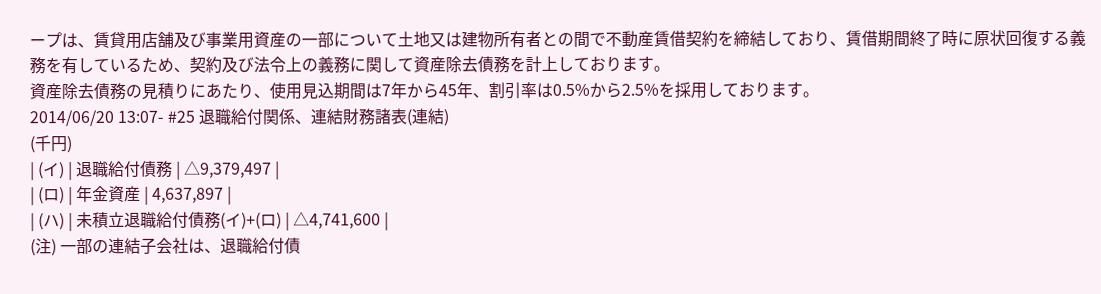ープは、賃貸用店舗及び事業用資産の一部について土地又は建物所有者との間で不動産賃借契約を締結しており、賃借期間終了時に原状回復する義務を有しているため、契約及び法令上の義務に関して資産除去債務を計上しております。
資産除去債務の見積りにあたり、使用見込期間は7年から45年、割引率は0.5%から2.5%を採用しております。
2014/06/20 13:07- #25 退職給付関係、連結財務諸表(連結)
(千円)
| (イ) | 退職給付債務 | △9,379,497 |
| (ロ) | 年金資産 | 4,637,897 |
| (ハ) | 未積立退職給付債務(イ)+(ロ) | △4,741,600 |
(注) 一部の連結子会社は、退職給付債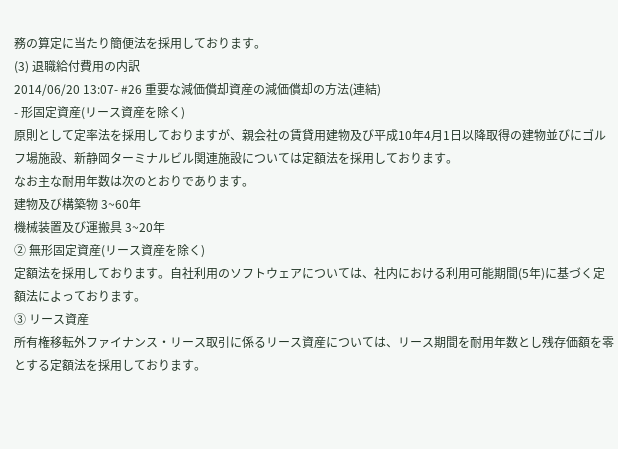務の算定に当たり簡便法を採用しております。
(3) 退職給付費用の内訳
2014/06/20 13:07- #26 重要な減価償却資産の減価償却の方法(連結)
- 形固定資産(リース資産を除く)
原則として定率法を採用しておりますが、親会社の賃貸用建物及び平成10年4月1日以降取得の建物並びにゴルフ場施設、新静岡ターミナルビル関連施設については定額法を採用しております。
なお主な耐用年数は次のとおりであります。
建物及び構築物 3~60年
機械装置及び運搬具 3~20年
② 無形固定資産(リース資産を除く)
定額法を採用しております。自社利用のソフトウェアについては、社内における利用可能期間(5年)に基づく定額法によっております。
③ リース資産
所有権移転外ファイナンス・リース取引に係るリース資産については、リース期間を耐用年数とし残存価額を零とする定額法を採用しております。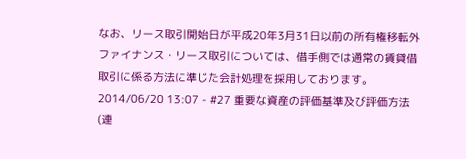なお、リース取引開始日が平成20年3月31日以前の所有権移転外ファイナンス・リース取引については、借手側では通常の賃貸借取引に係る方法に準じた会計処理を採用しております。2014/06/20 13:07 - #27 重要な資産の評価基準及び評価方法(連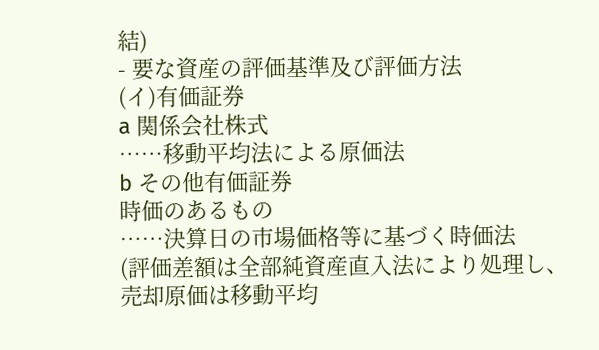結)
- 要な資産の評価基準及び評価方法
(イ)有価証券
a 関係会社株式
……移動平均法による原価法
b その他有価証券
時価のあるもの
……決算日の市場価格等に基づく時価法
(評価差額は全部純資産直入法により処理し、売却原価は移動平均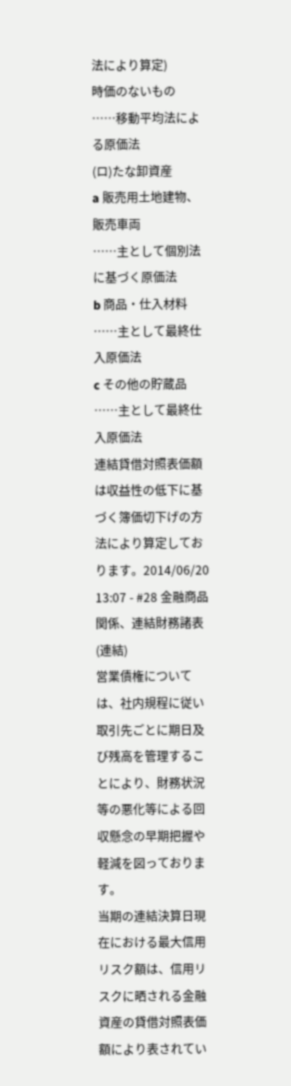法により算定)
時価のないもの
……移動平均法による原価法
(ロ)たな卸資産
a 販売用土地建物、販売車両
……主として個別法に基づく原価法
b 商品・仕入材料
……主として最終仕入原価法
c その他の貯蔵品
……主として最終仕入原価法
連結貸借対照表価額は収益性の低下に基づく簿価切下げの方法により算定しております。2014/06/20 13:07 - #28 金融商品関係、連結財務諸表(連結)
営業債権については、社内規程に従い取引先ごとに期日及び残高を管理することにより、財務状況等の悪化等による回収懸念の早期把握や軽減を図っております。
当期の連結決算日現在における最大信用リスク額は、信用リスクに晒される金融資産の貸借対照表価額により表されてい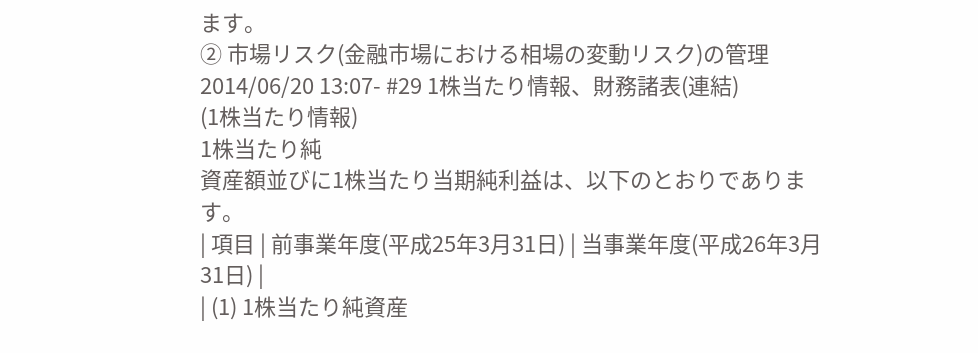ます。
② 市場リスク(金融市場における相場の変動リスク)の管理
2014/06/20 13:07- #29 1株当たり情報、財務諸表(連結)
(1株当たり情報)
1株当たり純
資産額並びに1株当たり当期純利益は、以下のとおりであります。
| 項目 | 前事業年度(平成25年3月31日) | 当事業年度(平成26年3月31日) |
| (1) 1株当たり純資産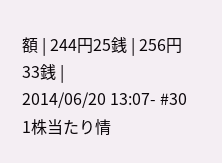額 | 244円25銭 | 256円33銭 |
2014/06/20 13:07- #30 1株当たり情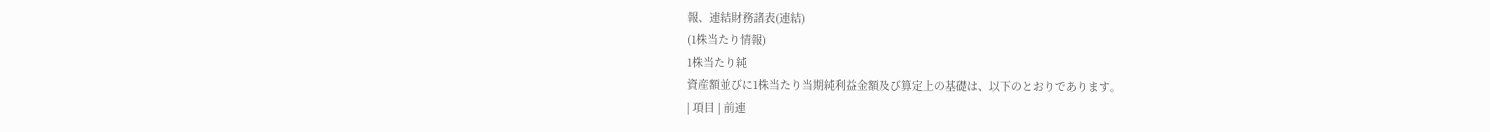報、連結財務諸表(連結)
(1株当たり情報)
1株当たり純
資産額並びに1株当たり当期純利益金額及び算定上の基礎は、以下のとおりであります。
| 項目 | 前連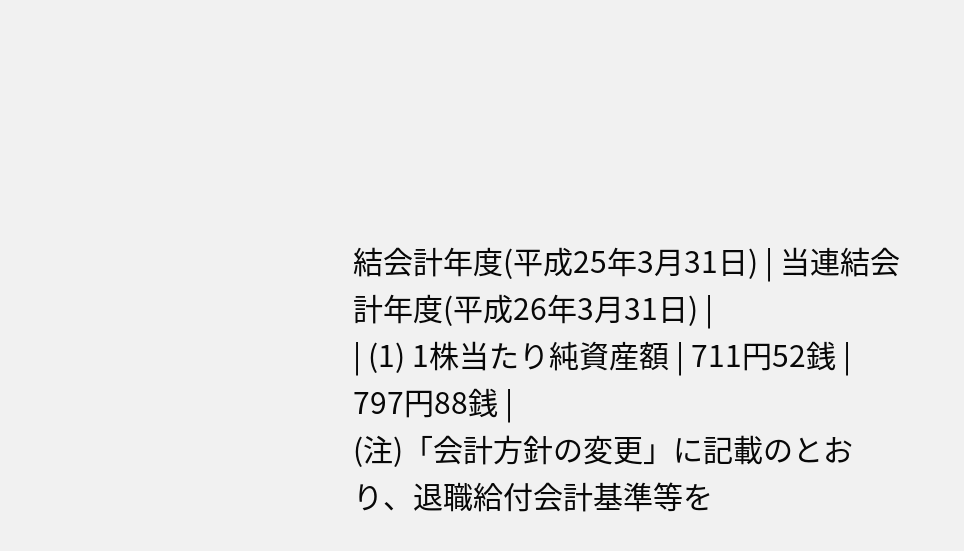結会計年度(平成25年3月31日) | 当連結会計年度(平成26年3月31日) |
| (1) 1株当たり純資産額 | 711円52銭 | 797円88銭 |
(注)「会計方針の変更」に記載のとおり、退職給付会計基準等を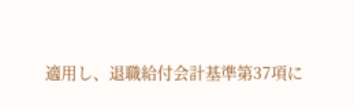適用し、退職給付会計基準第37項に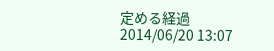定める経過
2014/06/20 13:07